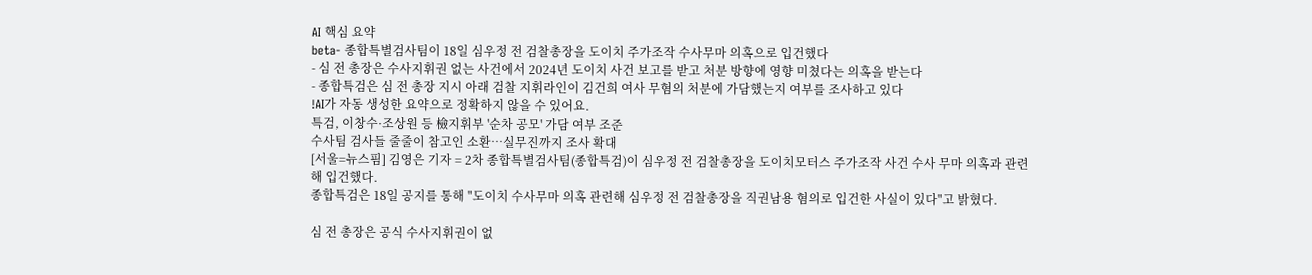AI 핵심 요약
beta- 종합특별검사팀이 18일 심우정 전 검찰총장을 도이치 주가조작 수사무마 의혹으로 입건했다
- 심 전 총장은 수사지휘권 없는 사건에서 2024년 도이치 사건 보고를 받고 처분 방향에 영향 미쳤다는 의혹을 받는다
- 종합특검은 심 전 총장 지시 아래 검찰 지휘라인이 김건희 여사 무혐의 처분에 가담했는지 여부를 조사하고 있다
!AI가 자동 생성한 요약으로 정확하지 않을 수 있어요.
특검, 이창수·조상원 등 檢지휘부 '순차 공모' 가담 여부 조준
수사팀 검사들 줄줄이 참고인 소환…실무진까지 조사 확대
[서울=뉴스핌] 김영은 기자 = 2차 종합특별검사팀(종합특검)이 심우정 전 검찰총장을 도이치모터스 주가조작 사건 수사 무마 의혹과 관련해 입건했다.
종합특검은 18일 공지를 통해 "도이치 수사무마 의혹 관련해 심우정 전 검찰총장을 직권남용 혐의로 입건한 사실이 있다"고 밝혔다.

심 전 총장은 공식 수사지휘권이 없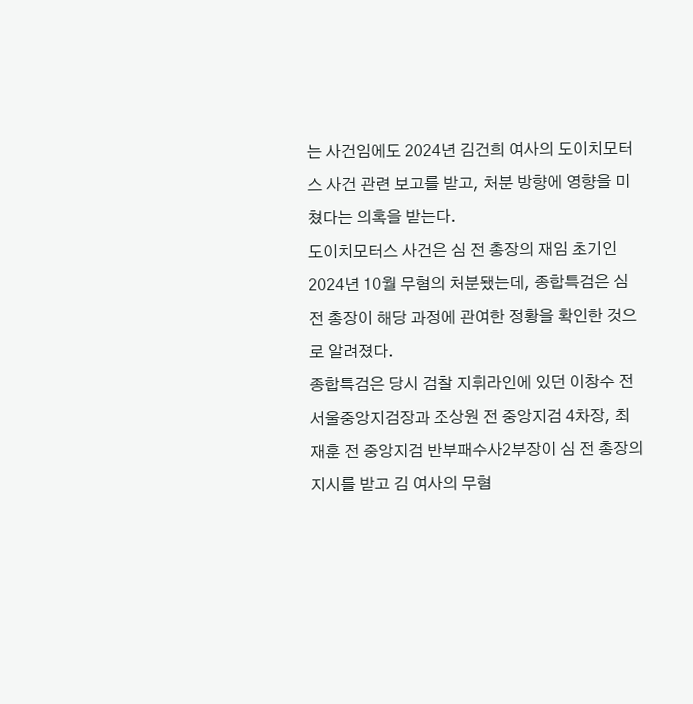는 사건임에도 2024년 김건희 여사의 도이치모터스 사건 관련 보고를 받고, 처분 방향에 영향을 미쳤다는 의혹을 받는다.
도이치모터스 사건은 심 전 총장의 재임 초기인 2024년 10월 무혐의 처분됐는데, 종합특검은 심 전 총장이 해당 과정에 관여한 정황을 확인한 것으로 알려졌다.
종합특검은 당시 검찰 지휘라인에 있던 이창수 전 서울중앙지검장과 조상원 전 중앙지검 4차장, 최재훈 전 중앙지검 반부패수사2부장이 심 전 총장의 지시를 받고 김 여사의 무혐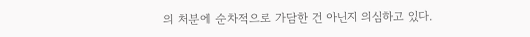의 처분에 순차적으로 가담한 건 아닌지 의심하고 있다.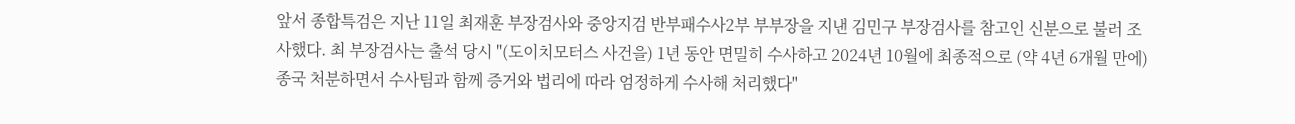앞서 종합특검은 지난 11일 최재훈 부장검사와 중앙지검 반부패수사2부 부부장을 지낸 김민구 부장검사를 참고인 신분으로 불러 조사했다. 최 부장검사는 출석 당시 "(도이치모터스 사건을) 1년 동안 면밀히 수사하고 2024년 10월에 최종적으로 (약 4년 6개월 만에) 종국 처분하면서 수사팀과 함께 증거와 법리에 따라 엄정하게 수사해 처리했다"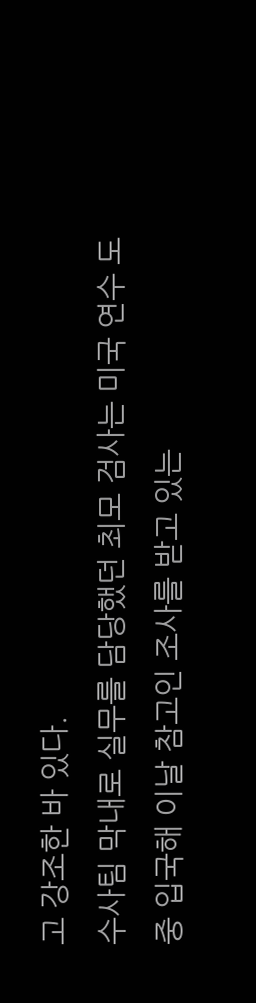고 강조한 바 있다.
수사팀 막내로 실무를 담당했던 최모 검사는 미국 연수 도중 입국해 이날 참고인 조사를 받고 있는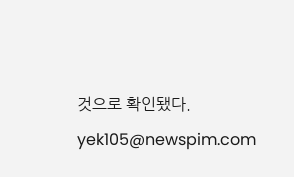것으로 확인됐다.
yek105@newspim.com